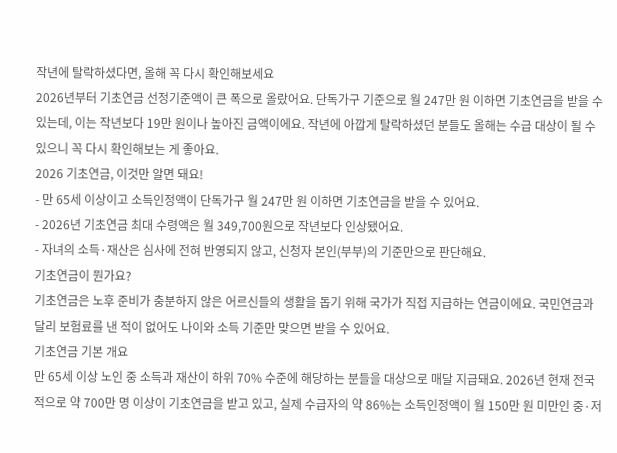작년에 탈락하셨다면, 올해 꼭 다시 확인해보세요
2026년부터 기초연금 선정기준액이 큰 폭으로 올랐어요. 단독가구 기준으로 월 247만 원 이하면 기초연금을 받을 수 있는데, 이는 작년보다 19만 원이나 높아진 금액이에요. 작년에 아깝게 탈락하셨던 분들도 올해는 수급 대상이 될 수 있으니 꼭 다시 확인해보는 게 좋아요.
2026 기초연금, 이것만 알면 돼요!
- 만 65세 이상이고 소득인정액이 단독가구 월 247만 원 이하면 기초연금을 받을 수 있어요.
- 2026년 기초연금 최대 수령액은 월 349,700원으로 작년보다 인상됐어요.
- 자녀의 소득·재산은 심사에 전혀 반영되지 않고, 신청자 본인(부부)의 기준만으로 판단해요.
기초연금이 뭔가요?
기초연금은 노후 준비가 충분하지 않은 어르신들의 생활을 돕기 위해 국가가 직접 지급하는 연금이에요. 국민연금과 달리 보험료를 낸 적이 없어도 나이와 소득 기준만 맞으면 받을 수 있어요.
기초연금 기본 개요
만 65세 이상 노인 중 소득과 재산이 하위 70% 수준에 해당하는 분들을 대상으로 매달 지급돼요. 2026년 현재 전국적으로 약 700만 명 이상이 기초연금을 받고 있고, 실제 수급자의 약 86%는 소득인정액이 월 150만 원 미만인 중·저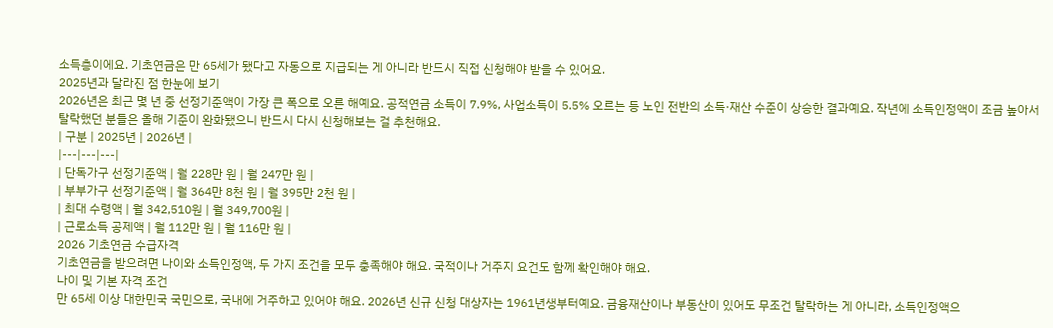소득층이에요. 기초연금은 만 65세가 됐다고 자동으로 지급되는 게 아니라 반드시 직접 신청해야 받을 수 있어요.
2025년과 달라진 점 한눈에 보기
2026년은 최근 몇 년 중 선정기준액이 가장 큰 폭으로 오른 해예요. 공적연금 소득이 7.9%, 사업소득이 5.5% 오르는 등 노인 전반의 소득·재산 수준이 상승한 결과예요. 작년에 소득인정액이 조금 높아서 탈락했던 분들은 올해 기준이 완화됐으니 반드시 다시 신청해보는 걸 추천해요.
| 구분 | 2025년 | 2026년 |
|---|---|---|
| 단독가구 선정기준액 | 월 228만 원 | 월 247만 원 |
| 부부가구 선정기준액 | 월 364만 8천 원 | 월 395만 2천 원 |
| 최대 수령액 | 월 342,510원 | 월 349,700원 |
| 근로소득 공제액 | 월 112만 원 | 월 116만 원 |
2026 기초연금 수급자격
기초연금을 받으려면 나이와 소득인정액, 두 가지 조건을 모두 충족해야 해요. 국적이나 거주지 요건도 함께 확인해야 해요.
나이 및 기본 자격 조건
만 65세 이상 대한민국 국민으로, 국내에 거주하고 있어야 해요. 2026년 신규 신청 대상자는 1961년생부터예요. 금융재산이나 부동산이 있어도 무조건 탈락하는 게 아니라, 소득인정액으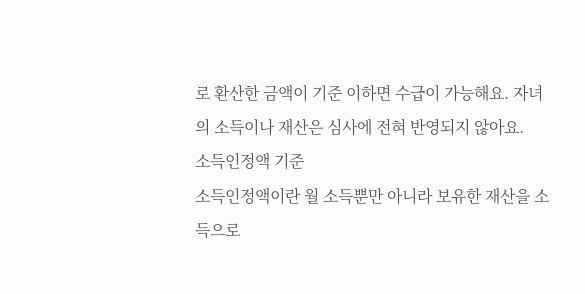로 환산한 금액이 기준 이하면 수급이 가능해요. 자녀의 소득이나 재산은 심사에 전혀 반영되지 않아요.
소득인정액 기준
소득인정액이란 월 소득뿐만 아니라 보유한 재산을 소득으로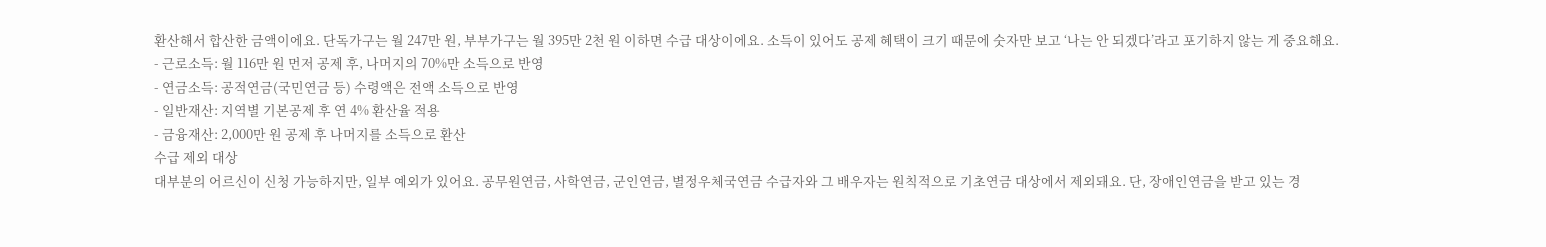환산해서 합산한 금액이에요. 단독가구는 월 247만 원, 부부가구는 월 395만 2천 원 이하면 수급 대상이에요. 소득이 있어도 공제 혜택이 크기 때문에 숫자만 보고 ‘나는 안 되겠다’라고 포기하지 않는 게 중요해요.
- 근로소득: 월 116만 원 먼저 공제 후, 나머지의 70%만 소득으로 반영
- 연금소득: 공적연금(국민연금 등) 수령액은 전액 소득으로 반영
- 일반재산: 지역별 기본공제 후 연 4% 환산율 적용
- 금융재산: 2,000만 원 공제 후 나머지를 소득으로 환산
수급 제외 대상
대부분의 어르신이 신청 가능하지만, 일부 예외가 있어요. 공무원연금, 사학연금, 군인연금, 별정우체국연금 수급자와 그 배우자는 원칙적으로 기초연금 대상에서 제외돼요. 단, 장애인연금을 받고 있는 경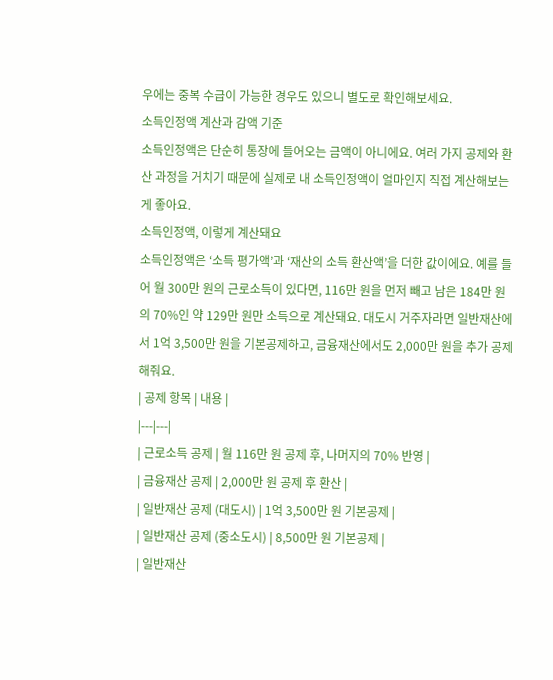우에는 중복 수급이 가능한 경우도 있으니 별도로 확인해보세요.
소득인정액 계산과 감액 기준
소득인정액은 단순히 통장에 들어오는 금액이 아니에요. 여러 가지 공제와 환산 과정을 거치기 때문에 실제로 내 소득인정액이 얼마인지 직접 계산해보는 게 좋아요.
소득인정액, 이렇게 계산돼요
소득인정액은 ‘소득 평가액’과 ‘재산의 소득 환산액’을 더한 값이에요. 예를 들어 월 300만 원의 근로소득이 있다면, 116만 원을 먼저 빼고 남은 184만 원의 70%인 약 129만 원만 소득으로 계산돼요. 대도시 거주자라면 일반재산에서 1억 3,500만 원을 기본공제하고, 금융재산에서도 2,000만 원을 추가 공제해줘요.
| 공제 항목 | 내용 |
|---|---|
| 근로소득 공제 | 월 116만 원 공제 후, 나머지의 70% 반영 |
| 금융재산 공제 | 2,000만 원 공제 후 환산 |
| 일반재산 공제 (대도시) | 1억 3,500만 원 기본공제 |
| 일반재산 공제 (중소도시) | 8,500만 원 기본공제 |
| 일반재산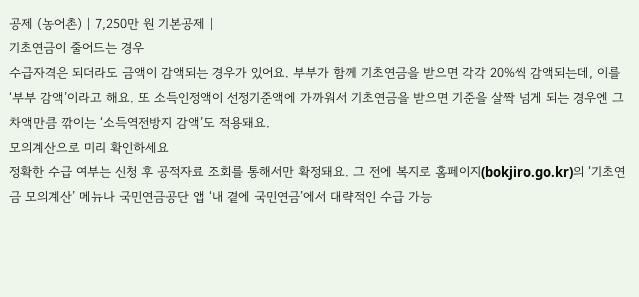공제 (농어촌) | 7,250만 원 기본공제 |
기초연금이 줄어드는 경우
수급자격은 되더라도 금액이 감액되는 경우가 있어요. 부부가 함께 기초연금을 받으면 각각 20%씩 감액되는데, 이를 ‘부부 감액’이라고 해요. 또 소득인정액이 선정기준액에 가까워서 기초연금을 받으면 기준을 살짝 넘게 되는 경우엔 그 차액만큼 깎이는 ‘소득역전방지 감액’도 적용돼요.
모의계산으로 미리 확인하세요
정확한 수급 여부는 신청 후 공적자료 조회를 통해서만 확정돼요. 그 전에 복지로 홈페이지(bokjiro.go.kr)의 ‘기초연금 모의계산’ 메뉴나 국민연금공단 앱 ‘내 곁에 국민연금’에서 대략적인 수급 가능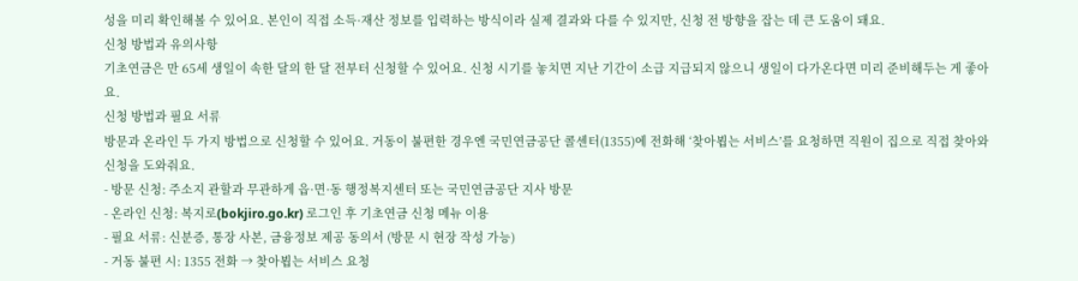성을 미리 확인해볼 수 있어요. 본인이 직접 소득·재산 정보를 입력하는 방식이라 실제 결과와 다를 수 있지만, 신청 전 방향을 잡는 데 큰 도움이 돼요.
신청 방법과 유의사항
기초연금은 만 65세 생일이 속한 달의 한 달 전부터 신청할 수 있어요. 신청 시기를 놓치면 지난 기간이 소급 지급되지 않으니 생일이 다가온다면 미리 준비해두는 게 좋아요.
신청 방법과 필요 서류
방문과 온라인 두 가지 방법으로 신청할 수 있어요. 거동이 불편한 경우엔 국민연금공단 콜센터(1355)에 전화해 ‘찾아뵙는 서비스’를 요청하면 직원이 집으로 직접 찾아와 신청을 도와줘요.
- 방문 신청: 주소지 관할과 무관하게 읍·면·동 행정복지센터 또는 국민연금공단 지사 방문
- 온라인 신청: 복지로(bokjiro.go.kr) 로그인 후 기초연금 신청 메뉴 이용
- 필요 서류: 신분증, 통장 사본, 금융정보 제공 동의서 (방문 시 현장 작성 가능)
- 거동 불편 시: 1355 전화 → 찾아뵙는 서비스 요청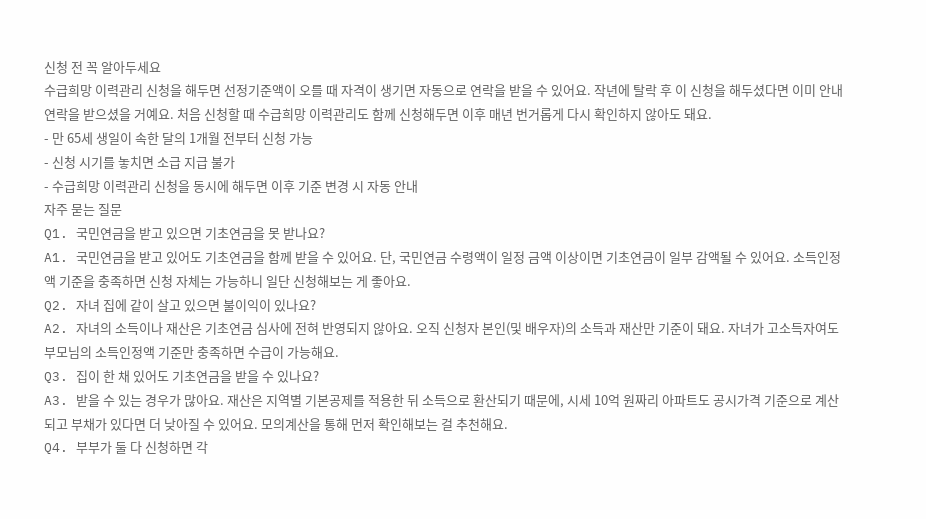신청 전 꼭 알아두세요
수급희망 이력관리 신청을 해두면 선정기준액이 오를 때 자격이 생기면 자동으로 연락을 받을 수 있어요. 작년에 탈락 후 이 신청을 해두셨다면 이미 안내 연락을 받으셨을 거예요. 처음 신청할 때 수급희망 이력관리도 함께 신청해두면 이후 매년 번거롭게 다시 확인하지 않아도 돼요.
- 만 65세 생일이 속한 달의 1개월 전부터 신청 가능
- 신청 시기를 놓치면 소급 지급 불가
- 수급희망 이력관리 신청을 동시에 해두면 이후 기준 변경 시 자동 안내
자주 묻는 질문
Q1. 국민연금을 받고 있으면 기초연금을 못 받나요?
A1. 국민연금을 받고 있어도 기초연금을 함께 받을 수 있어요. 단, 국민연금 수령액이 일정 금액 이상이면 기초연금이 일부 감액될 수 있어요. 소득인정액 기준을 충족하면 신청 자체는 가능하니 일단 신청해보는 게 좋아요.
Q2. 자녀 집에 같이 살고 있으면 불이익이 있나요?
A2. 자녀의 소득이나 재산은 기초연금 심사에 전혀 반영되지 않아요. 오직 신청자 본인(및 배우자)의 소득과 재산만 기준이 돼요. 자녀가 고소득자여도 부모님의 소득인정액 기준만 충족하면 수급이 가능해요.
Q3. 집이 한 채 있어도 기초연금을 받을 수 있나요?
A3. 받을 수 있는 경우가 많아요. 재산은 지역별 기본공제를 적용한 뒤 소득으로 환산되기 때문에, 시세 10억 원짜리 아파트도 공시가격 기준으로 계산되고 부채가 있다면 더 낮아질 수 있어요. 모의계산을 통해 먼저 확인해보는 걸 추천해요.
Q4. 부부가 둘 다 신청하면 각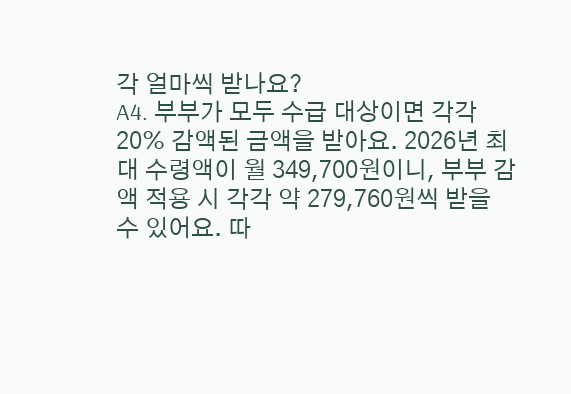각 얼마씩 받나요?
A4. 부부가 모두 수급 대상이면 각각 20% 감액된 금액을 받아요. 2026년 최대 수령액이 월 349,700원이니, 부부 감액 적용 시 각각 약 279,760원씩 받을 수 있어요. 따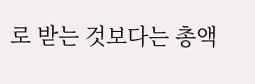로 받는 것보다는 총액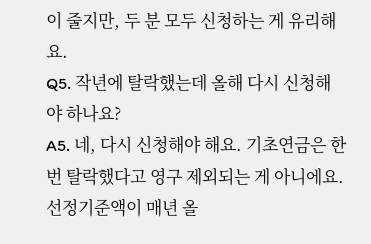이 줄지만, 두 분 모두 신청하는 게 유리해요.
Q5. 작년에 탈락했는데 올해 다시 신청해야 하나요?
A5. 네, 다시 신청해야 해요. 기초연금은 한 번 탈락했다고 영구 제외되는 게 아니에요. 선정기준액이 매년 올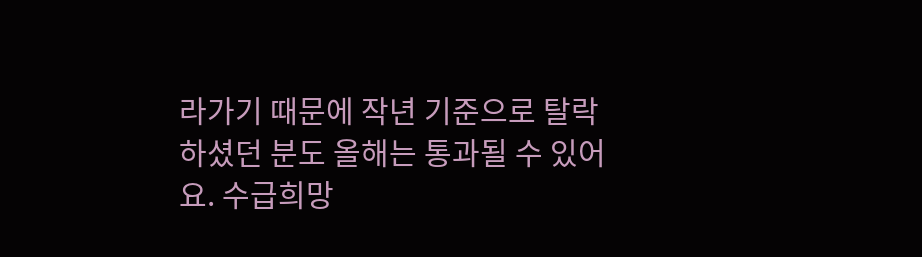라가기 때문에 작년 기준으로 탈락하셨던 분도 올해는 통과될 수 있어요. 수급희망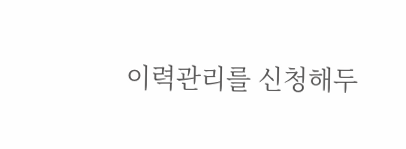이력관리를 신청해두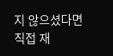지 않으셨다면 직접 재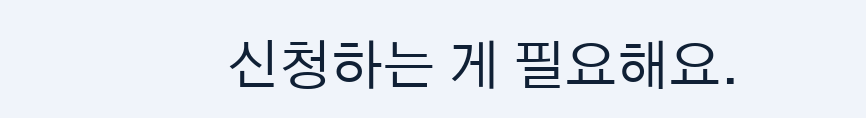신청하는 게 필요해요.